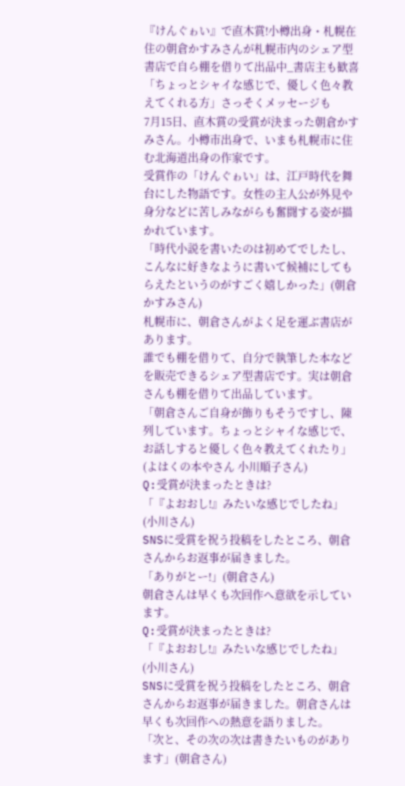『けんぐゎい』で直木賞!小樽出身・札幌在住の朝倉かすみさんが札幌市内のシェア型書店で自ら棚を借りて出品中_書店主も歓喜「ちょっとシャイな感じで、優しく色々教えてくれる方」さっそくメッセージも
7月15日、直木賞の受賞が決まった朝倉かすみさん。小樽市出身で、いまも札幌市に住む北海道出身の作家です。
受賞作の「けんぐゎい」は、江戸時代を舞台にした物語です。女性の主人公が外見や身分などに苦しみながらも奮闘する姿が描かれています。
「時代小説を書いたのは初めてでしたし、こんなに好きなように書いて候補にしてもらえたというのがすごく嬉しかった」(朝倉かすみさん)
札幌市に、朝倉さんがよく足を運ぶ書店があります。
誰でも棚を借りて、自分で執筆した本などを販売できるシェア型書店です。実は朝倉さんも棚を借りて出品しています。
「朝倉さんご自身が飾りもそうですし、陳列しています。ちょっとシャイな感じで、お話しすると優しく色々教えてくれたり」(よはくの本やさん 小川順子さん)
Q:受賞が決まったときは?
「『よおおし!』みたいな感じでしたね」(小川さん)
SNSに受賞を祝う投稿をしたところ、朝倉さんからお返事が届きました。
「ありがとー!」(朝倉さん)
朝倉さんは早くも次回作へ意欲を示しています。
Q:受賞が決まったときは?
「『よおおし!』みたいな感じでしたね」(小川さん)
SNSに受賞を祝う投稿をしたところ、朝倉さんからお返事が届きました。朝倉さんは早くも次回作への熱意を語りました。
「次と、その次の次は書きたいものがあります」(朝倉さん)